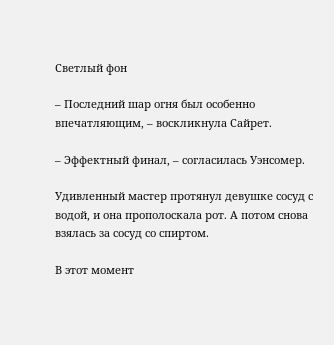Светлый фон

– Последний шар огня был особенно впечатляющим, – воскликнула Сайрет.

– Эффектный финал, – согласилась Уэнсомер.

Удивленный мастер протянул девушке сосуд с водой, и она прополоскала рот. А потом снова взялась за сосуд со спиртом.

В этот момент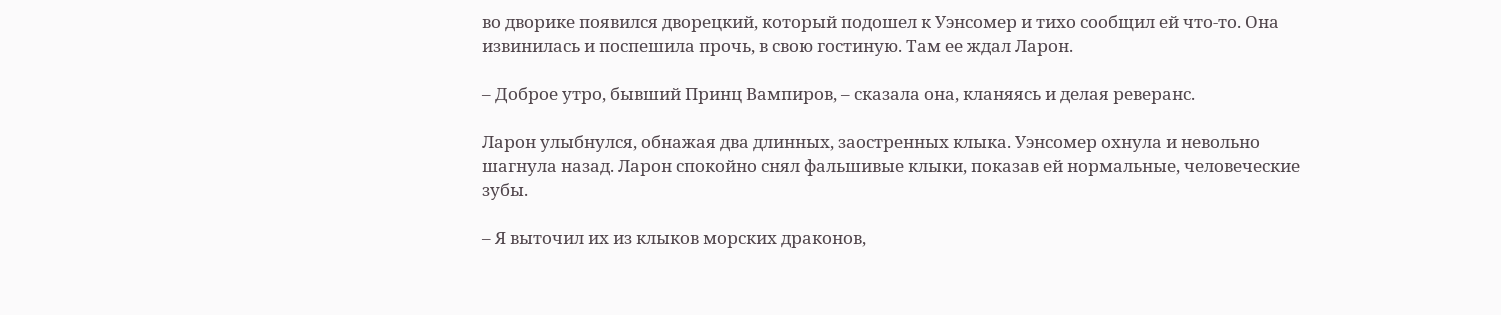во дворике появился дворецкий, который подошел к Уэнсомер и тихо сообщил ей что-то. Она извинилась и поспешила прочь, в свою гостиную. Там ее ждал Ларон.

– Доброе утро, бывший Принц Вампиров, – сказала она, кланяясь и делая реверанс.

Ларон улыбнулся, обнажая два длинных, заостренных клыка. Уэнсомер охнула и невольно шагнула назад. Ларон спокойно снял фальшивые клыки, показав ей нормальные, человеческие зубы.

– Я выточил их из клыков морских драконов,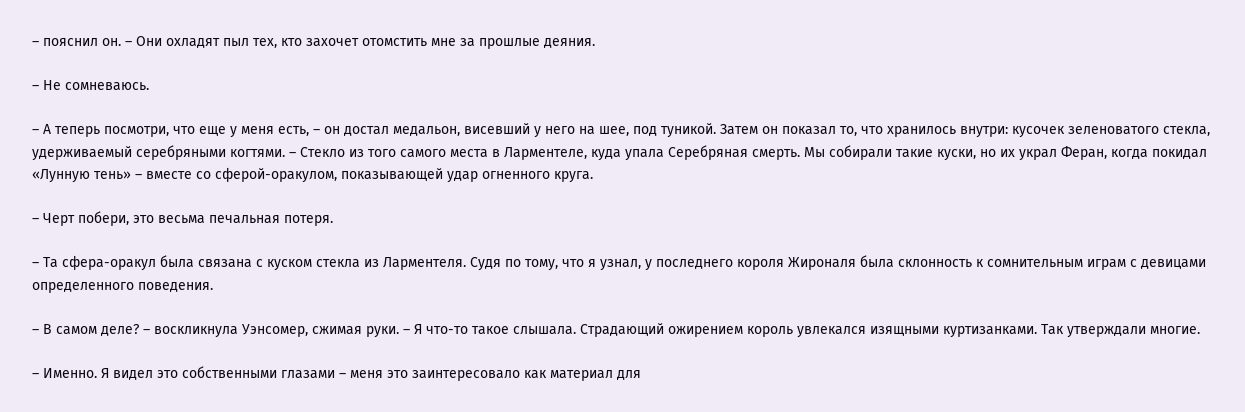– пояснил он. – Они охладят пыл тех, кто захочет отомстить мне за прошлые деяния.

– Не сомневаюсь.

– А теперь посмотри, что еще у меня есть, – он достал медальон, висевший у него на шее, под туникой. Затем он показал то, что хранилось внутри: кусочек зеленоватого стекла, удерживаемый серебряными когтями. – Стекло из того самого места в Ларментеле, куда упала Серебряная смерть. Мы собирали такие куски, но их украл Феран, когда покидал «Лунную тень» – вместе со сферой-оракулом, показывающей удар огненного круга.

– Черт побери, это весьма печальная потеря.

– Та сфера-оракул была связана с куском стекла из Ларментеля. Судя по тому, что я узнал, у последнего короля Жироналя была склонность к сомнительным играм с девицами определенного поведения.

– В самом деле? – воскликнула Уэнсомер, сжимая руки. – Я что-то такое слышала. Страдающий ожирением король увлекался изящными куртизанками. Так утверждали многие.

– Именно. Я видел это собственными глазами – меня это заинтересовало как материал для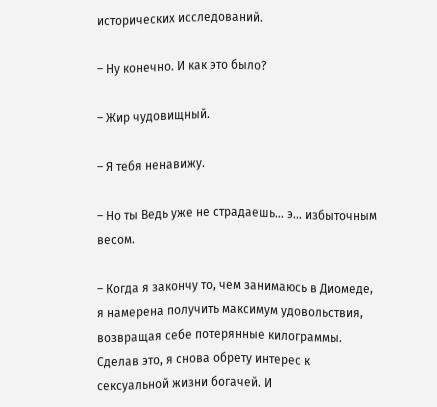исторических исследований.

– Ну конечно. И как это было?

– Жир чудовищный.

– Я тебя ненавижу.

– Но ты Ведь уже не страдаешь… э… избыточным весом.

– Когда я закончу то, чем занимаюсь в Диомеде, я намерена получить максимум удовольствия, возвращая себе потерянные килограммы. Сделав это, я снова обрету интерес к сексуальной жизни богачей. И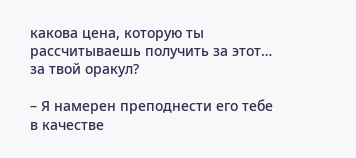какова цена, которую ты рассчитываешь получить за этот… за твой оракул?

– Я намерен преподнести его тебе в качестве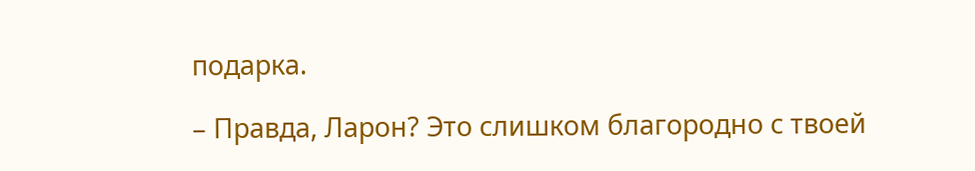подарка.

– Правда, Ларон? Это слишком благородно с твоей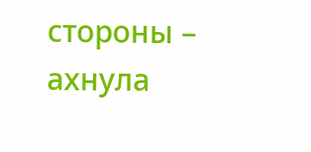стороны – ахнула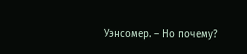Уэнсомер. – Но почему?